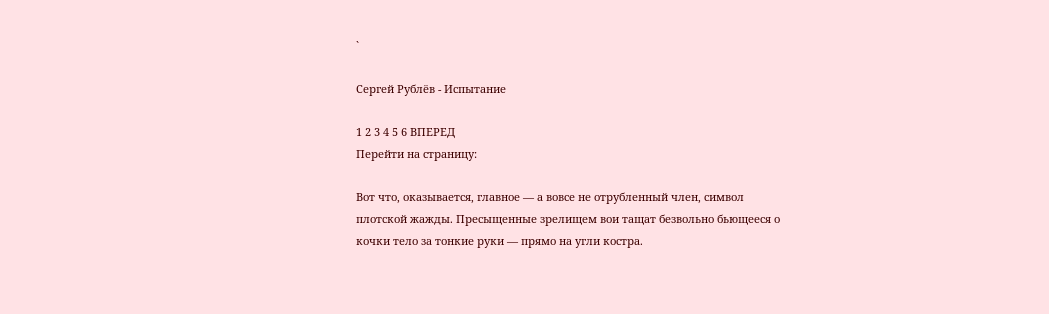`

Сергей Рублёв - Испытание

1 2 3 4 5 6 ВПЕРЕД
Перейти на страницу:

Вот что, оказывается, главное — а вовсе не отрубленный член, символ плотской жажды. Пресыщенные зрелищем вои тащат безвольно бьющееся о кочки тело за тонкие руки — прямо на угли костра.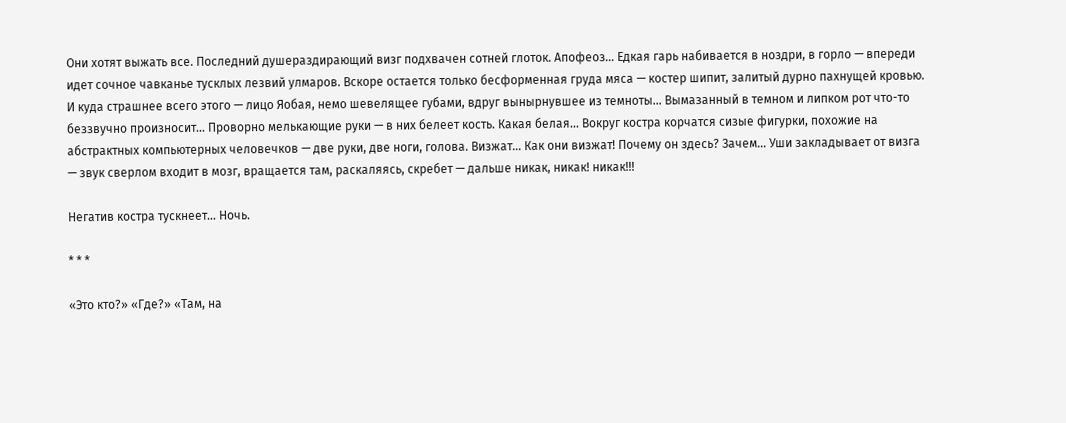Они хотят выжать все. Последний душераздирающий визг подхвачен сотней глоток. Апофеоз… Едкая гарь набивается в ноздри, в горло — впереди идет сочное чавканье тусклых лезвий улмаров. Вскоре остается только бесформенная груда мяса — костер шипит, залитый дурно пахнущей кровью. И куда страшнее всего этого — лицо Яобая, немо шевелящее губами, вдруг вынырнувшее из темноты… Вымазанный в темном и липком рот что-то беззвучно произносит… Проворно мелькающие руки — в них белеет кость. Какая белая… Вокруг костра корчатся сизые фигурки, похожие на абстрактных компьютерных человечков — две руки, две ноги, голова. Визжат… Как они визжат! Почему он здесь? Зачем… Уши закладывает от визга — звук сверлом входит в мозг, вращается там, раскаляясь, скребет — дальше никак, никак! никак!!!

Негатив костра тускнеет… Ночь.

* * *

«Это кто?» «Где?» «Там, на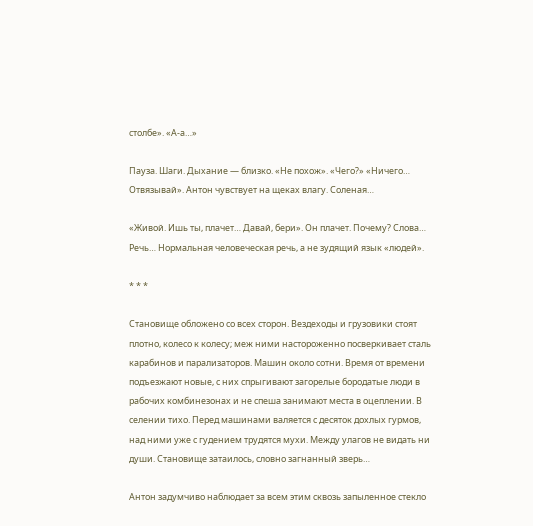столбе». «А-а…»

Пауза. Шаги. Дыхание — близко. «Не похож». «Чего?» «Ничего… Отвязывай». Антон чувствует на щеках влагу. Соленая…

«Живой. Ишь ты, плачет… Давай, бери». Он плачет. Почему? Слова… Речь… Нормальная человеческая речь, а не зудящий язык «людей».

* * *

Становище обложено со всех сторон. Вездеходы и грузовики стоят плотно, колесо к колесу; меж ними настороженно посверкивает сталь карабинов и парализаторов. Машин около сотни. Время от времени подъезжают новые, с них спрыгивают загорелые бородатые люди в рабочих комбинезонах и не спеша занимают места в оцеплении. В селении тихо. Перед машинами валяется с десяток дохлых гурмов, над ними уже с гудением трудятся мухи. Между улагов не видать ни души. Становище затаилось, словно загнанный зверь…

Антон задумчиво наблюдает за всем этим сквозь запыленное стекло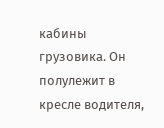кабины грузовика. Он полулежит в кресле водителя,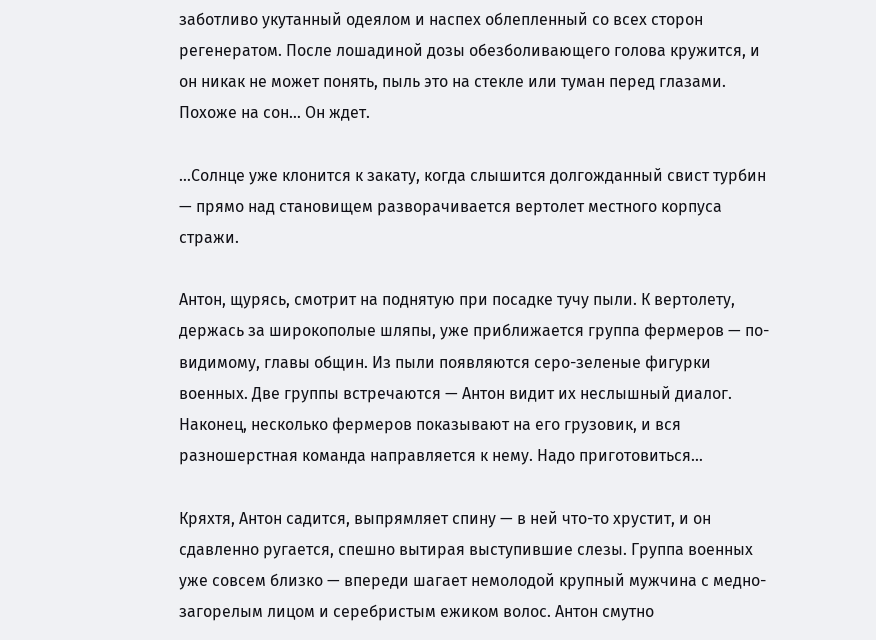заботливо укутанный одеялом и наспех облепленный со всех сторон регенератом. После лошадиной дозы обезболивающего голова кружится, и он никак не может понять, пыль это на стекле или туман перед глазами. Похоже на сон… Он ждет.

…Солнце уже клонится к закату, когда слышится долгожданный свист турбин — прямо над становищем разворачивается вертолет местного корпуса стражи.

Антон, щурясь, смотрит на поднятую при посадке тучу пыли. К вертолету, держась за широкополые шляпы, уже приближается группа фермеров — по-видимому, главы общин. Из пыли появляются серо-зеленые фигурки военных. Две группы встречаются — Антон видит их неслышный диалог. Наконец, несколько фермеров показывают на его грузовик, и вся разношерстная команда направляется к нему. Надо приготовиться…

Кряхтя, Антон садится, выпрямляет спину — в ней что-то хрустит, и он сдавленно ругается, спешно вытирая выступившие слезы. Группа военных уже совсем близко — впереди шагает немолодой крупный мужчина с медно-загорелым лицом и серебристым ежиком волос. Антон смутно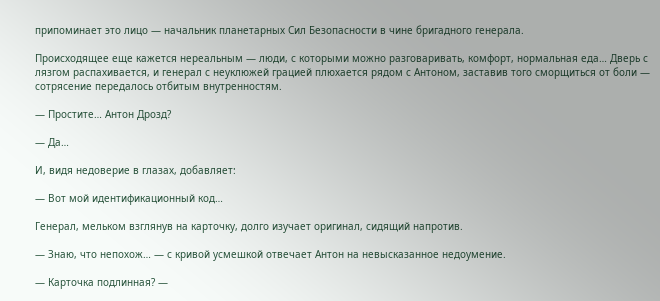припоминает это лицо — начальник планетарных Сил Безопасности в чине бригадного генерала.

Происходящее еще кажется нереальным — люди, с которыми можно разговаривать, комфорт, нормальная еда… Дверь с лязгом распахивается, и генерал с неуклюжей грацией плюхается рядом с Антоном, заставив того сморщиться от боли — сотрясение передалось отбитым внутренностям.

— Простите… Антон Дрозд?

— Да…

И, видя недоверие в глазах, добавляет:

— Вот мой идентификационный код…

Генерал, мельком взглянув на карточку, долго изучает оригинал, сидящий напротив.

— Знаю, что непохож… — с кривой усмешкой отвечает Антон на невысказанное недоумение.

— Карточка подлинная? —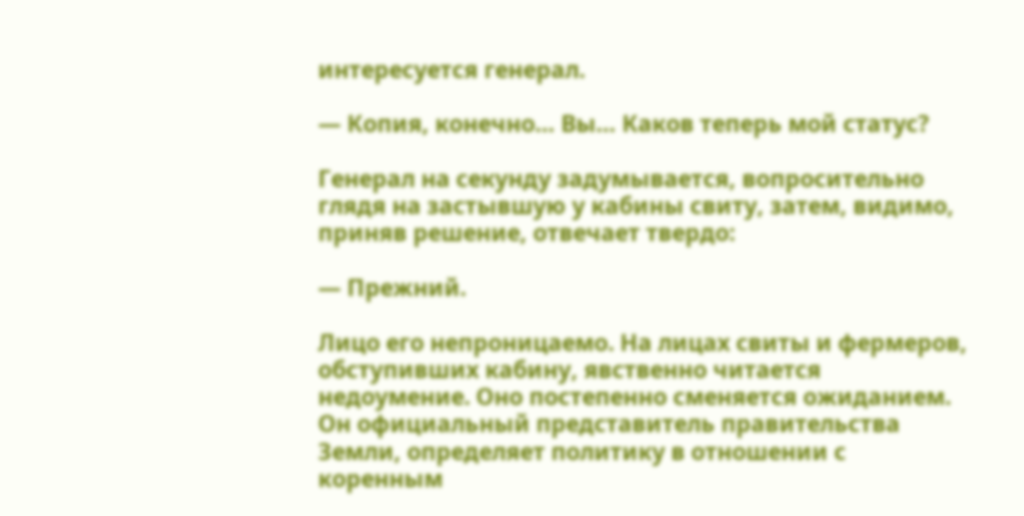интересуется генерал.

— Копия, конечно… Вы… Каков теперь мой статус?

Генерал на секунду задумывается, вопросительно глядя на застывшую у кабины свиту, затем, видимо, приняв решение, отвечает твердо:

— Прежний.

Лицо его непроницаемо. На лицах свиты и фермеров, обступивших кабину, явственно читается недоумение. Оно постепенно сменяется ожиданием. Он официальный представитель правительства Земли, определяет политику в отношении с коренным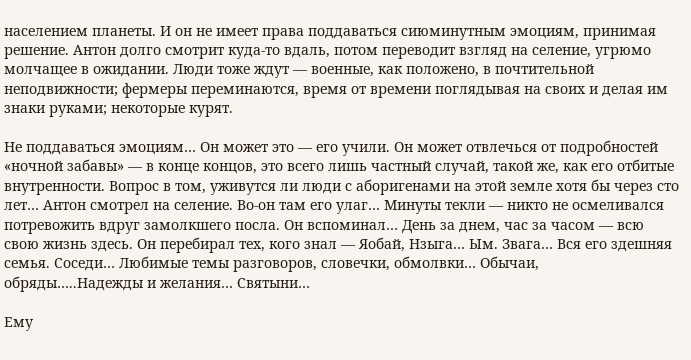населением планеты. И он не имеет права поддаваться сиюминутным эмоциям, принимая решение. Антон долго смотрит куда-то вдаль, потом переводит взгляд на селение, угрюмо молчащее в ожидании. Люди тоже ждут — военные, как положено, в почтительной неподвижности; фермеры переминаются, время от времени поглядывая на своих и делая им знаки руками; некоторые курят.

Не поддаваться эмоциям… Он может это — его учили. Он может отвлечься от подробностей «ночной забавы» — в конце концов, это всего лишь частный случай, такой же, как его отбитые внутренности. Вопрос в том, уживутся ли люди с аборигенами на этой земле хотя бы через сто лет… Антон смотрел на селение. Во-он там его улаг… Минуты текли — никто не осмеливался потревожить вдруг замолкшего посла. Он вспоминал… День за днем, час за часом — всю свою жизнь здесь. Он перебирал тех, кого знал — Яобай, Нзыга… Ым. Звага… Вся его здешняя семья. Соседи… Любимые темы разговоров, словечки, обмолвки… Обычаи, обряды…..Надежды и желания… Святыни…

Ему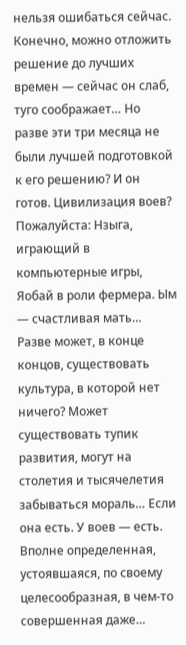нельзя ошибаться сейчас. Конечно, можно отложить решение до лучших времен — сейчас он слаб, туго соображает… Но разве эти три месяца не были лучшей подготовкой к его решению? И он готов. Цивилизация воев? Пожалуйста: Нзыга, играющий в компьютерные игры, Яобай в роли фермера. Ым — счастливая мать… Разве может, в конце концов, существовать культура, в которой нет ничего? Может существовать тупик развития, могут на столетия и тысячелетия забываться мораль… Если она есть. У воев — есть. Вполне определенная, устоявшаяся, по своему целесообразная, в чем-то совершенная даже…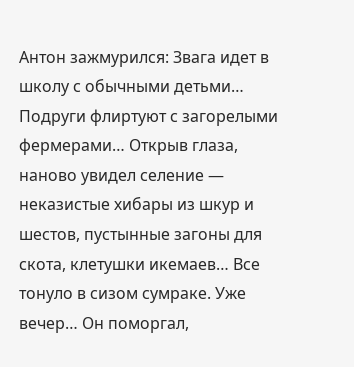Антон зажмурился: Звага идет в школу с обычными детьми… Подруги флиртуют с загорелыми фермерами… Открыв глаза, наново увидел селение — неказистые хибары из шкур и шестов, пустынные загоны для скота, клетушки икемаев… Все тонуло в сизом сумраке. Уже вечер… Он поморгал,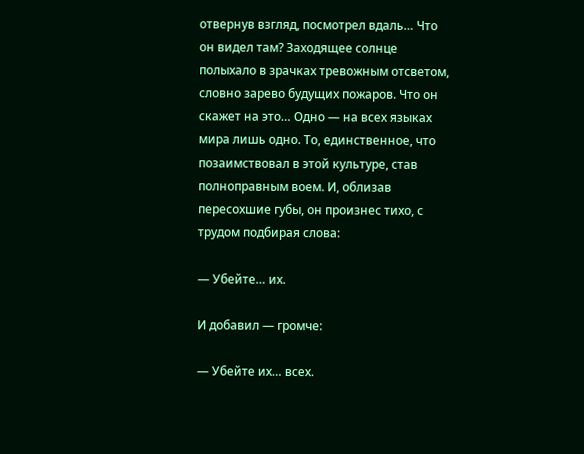отвернув взгляд, посмотрел вдаль… Что он видел там? Заходящее солнце полыхало в зрачках тревожным отсветом, словно зарево будущих пожаров. Что он скажет на это… Одно — на всех языках мира лишь одно. То, единственное, что позаимствовал в этой культуре, став полноправным воем. И, облизав пересохшие губы, он произнес тихо, с трудом подбирая слова:

— Убейте… их.

И добавил — громче:

— Убейте их… всех.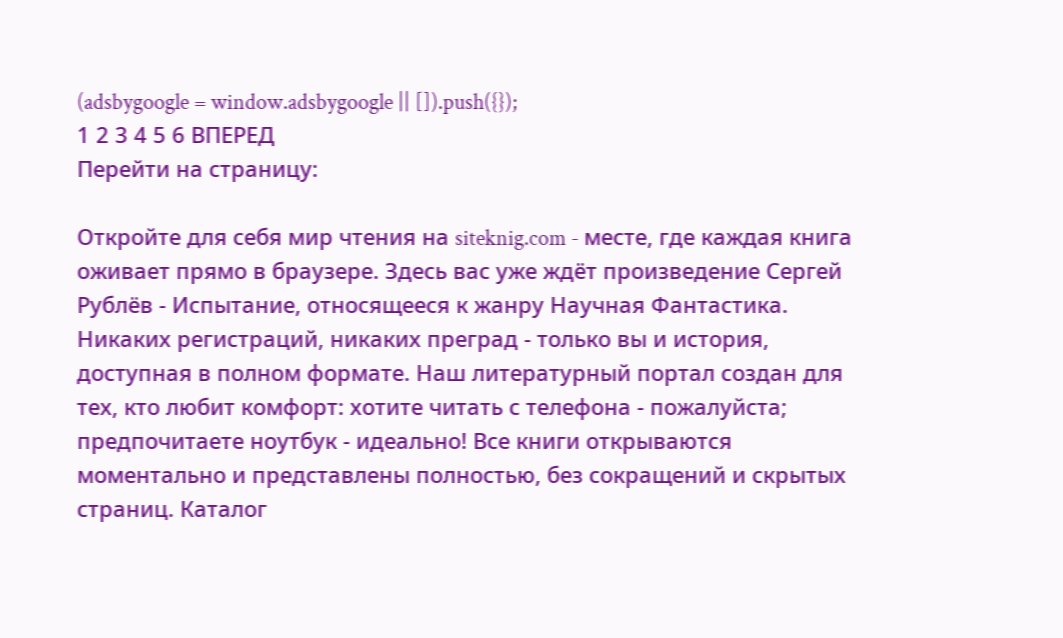(adsbygoogle = window.adsbygoogle || []).push({});
1 2 3 4 5 6 ВПЕРЕД
Перейти на страницу:

Откройте для себя мир чтения на siteknig.com - месте, где каждая книга оживает прямо в браузере. Здесь вас уже ждёт произведение Сергей Рублёв - Испытание, относящееся к жанру Научная Фантастика. Никаких регистраций, никаких преград - только вы и история, доступная в полном формате. Наш литературный портал создан для тех, кто любит комфорт: хотите читать с телефона - пожалуйста; предпочитаете ноутбук - идеально! Все книги открываются моментально и представлены полностью, без сокращений и скрытых страниц. Каталог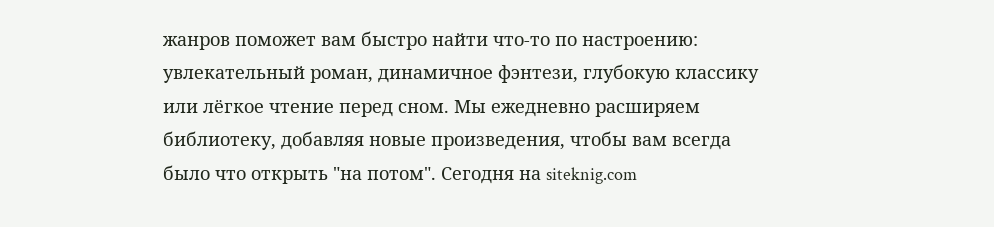жанров поможет вам быстро найти что-то по настроению: увлекательный роман, динамичное фэнтези, глубокую классику или лёгкое чтение перед сном. Мы ежедневно расширяем библиотеку, добавляя новые произведения, чтобы вам всегда было что открыть "на потом". Сегодня на siteknig.com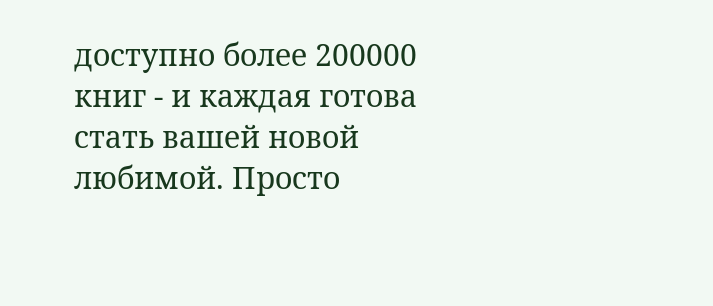доступно более 200000 книг - и каждая готова стать вашей новой любимой. Просто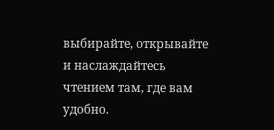выбирайте, открывайте и наслаждайтесь чтением там, где вам удобно.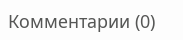Комментарии (0)